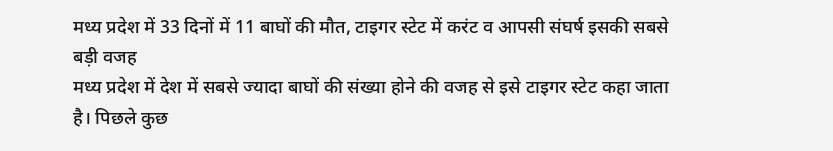मध्य प्रदेश में 33 दिनों में 11 बाघों की मौत, टाइगर स्टेट में करंट व आपसी संघर्ष इसकी सबसे बड़ी वजह
मध्य प्रदेश में देश में सबसे ज्यादा बाघों की संख्या होने की वजह से इसे टाइगर स्टेट कहा जाता है। पिछले कुछ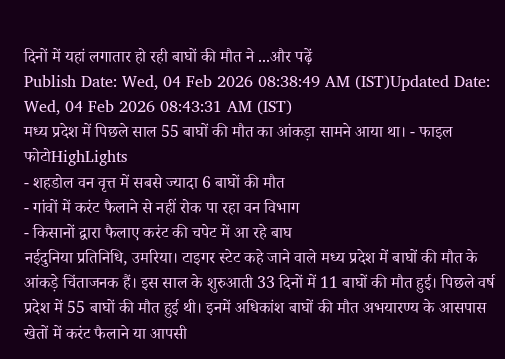दिनों में यहां लगातार हो रही बाघों की मौत ने ...और पढ़ें
Publish Date: Wed, 04 Feb 2026 08:38:49 AM (IST)Updated Date: Wed, 04 Feb 2026 08:43:31 AM (IST)
मध्य प्रदेश में पिछले साल 55 बाघों की मौत का आंकड़ा सामने आया था। - फाइल फोटोHighLights
- शहडोल वन वृत्त में सबसे ज्यादा 6 बाघों की मौत
- गांवों में करंट फैलाने से नहीं रोक पा रहा वन विभाग
- किसानों द्वारा फैलाए करंट की चपेट में आ रहे बाघ
नईदुनिया प्रतिनिधि, उमरिया। टाइगर स्टेट कहे जाने वाले मध्य प्रदेश में बाघों की मौत के आंकड़े चिंताजनक हैं। इस साल के शुरुआती 33 दिनों में 11 बाघों की मौत हुई। पिछले वर्ष प्रदेश में 55 बाघों की मौत हुई थी। इनमें अधिकांश बाघों की मौत अभयारण्य के आसपास खेतों में करंट फैलाने या आपसी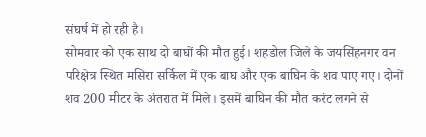संघर्ष में हो रही है।
सोमवार को एक साथ दो बाघों की मौत हुई। शहडोल जिले के जयसिंहनगर वन परिक्षेत्र स्थित मसिरा सर्किल में एक बाघ और एक बाघिन के शव पाए गए। दोनों शव 200 मीटर के अंतरात में मिले। इसमें बाघिन की मौत करंट लगने से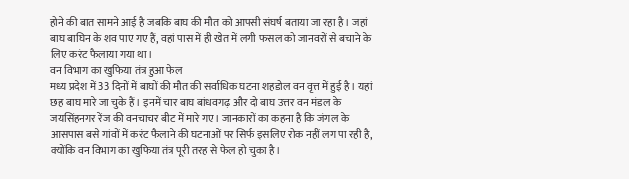होने की बात सामने आई है जबकि बाघ की मौत को आपसी संघर्ष बताया जा रहा है। जहां बाघ बाघिन के शव पाए गए हैं, वहां पास में ही खेत में लगी फसल को जानवरों से बचाने के लिए करंट फैलाया गया था।
वन विभाग का खुफिया तंत्र हुआ फेल
मध्य प्रदेश में 33 दिनों में बाघों की मौत की सर्वाधिक घटना शहडोल वन वृत्त में हुई है। यहां छह बाघ मारे जा चुके हैं। इनमें चार बाघ बांधवगढ़ और दो बाघ उत्तर वन मंडल के जयसिंहनगर रेंज की वनचाचर बीट में मारे गए। जानकारों का कहना है कि जंगल के आसपास बसे गांवों में करंट फैलाने की घटनाओं पर सिर्फ इसलिए रोक नहीं लग पा रही है, क्योंकि वन विभाग का खुफिया तंत्र पूरी तरह से फेल हो चुका है।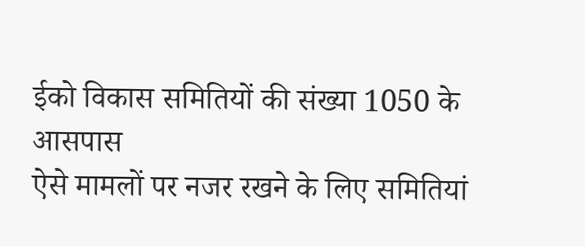ईको विकास समितियों की संख्या 1050 के आसपास
ऐसे मामलों पर नजर रखने के लिए समितियां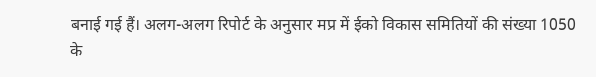बनाई गई हैं। अलग-अलग रिपोर्ट के अनुसार मप्र में ईको विकास समितियों की संख्या 1050 के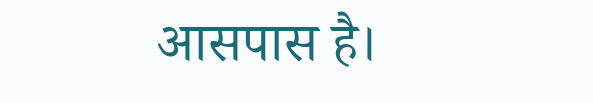आसपास है।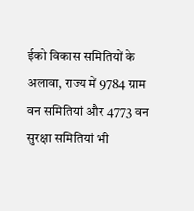ईको विकास समितियों के अलावा, राज्य में 9784 ग्राम वन समितियां और 4773 वन सुरक्षा समितियां भी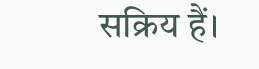सक्रिय हैं।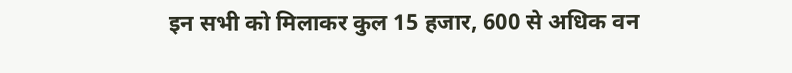इन सभी को मिलाकर कुल 15 हजार, 600 से अधिक वन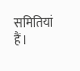समितियां हैं।